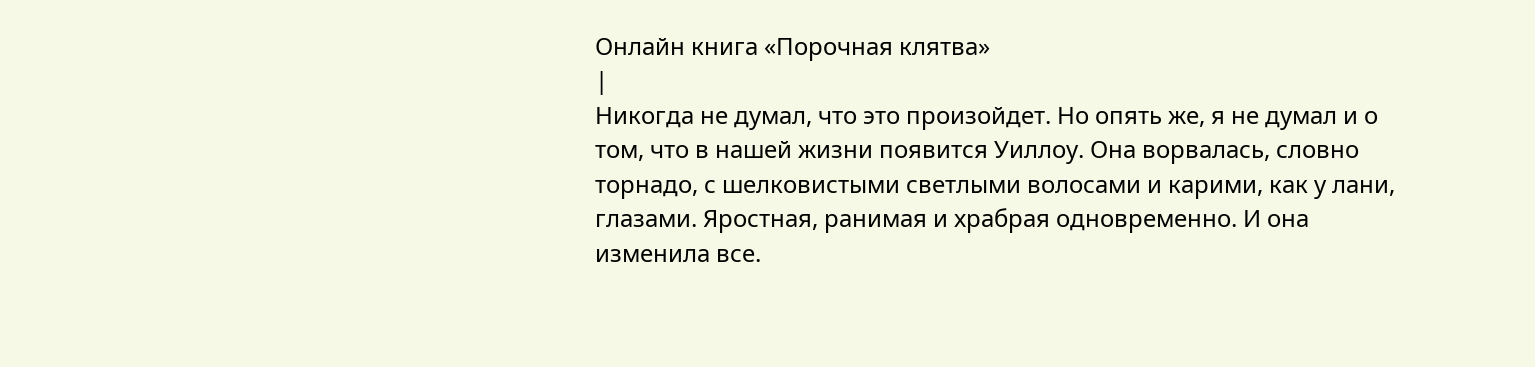Онлайн книга «Порочная клятва»
|
Никогда не думал, что это произойдет. Но опять же, я не думал и о том, что в нашей жизни появится Уиллоу. Она ворвалась, словно торнадо, с шелковистыми светлыми волосами и карими, как у лани, глазами. Яростная, ранимая и храбрая одновременно. И она изменила все.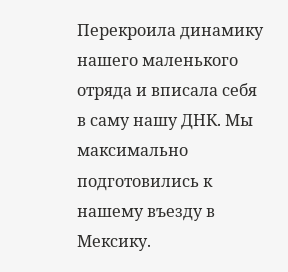Перекроила динамику нашего маленького отряда и вписала себя в саму нашу ДНК. Мы максимально подготовились к нашему въезду в Мексику.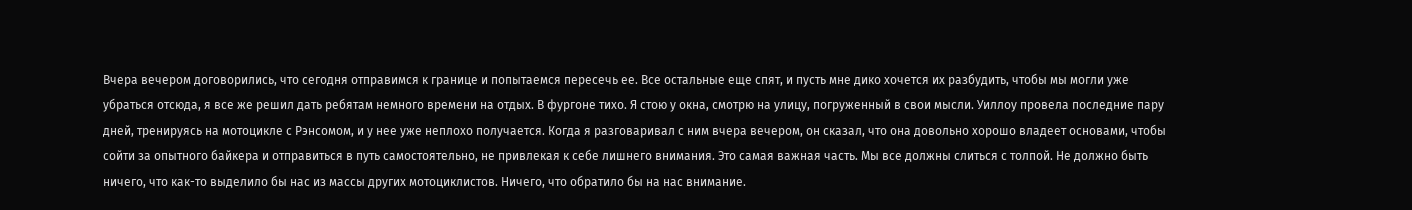Вчера вечером договорились, что сегодня отправимся к границе и попытаемся пересечь ее. Все остальные еще спят, и пусть мне дико хочется их разбудить, чтобы мы могли уже убраться отсюда, я все же решил дать ребятам немного времени на отдых. В фургоне тихо. Я стою у окна, смотрю на улицу, погруженный в свои мысли. Уиллоу провела последние пару дней, тренируясь на мотоцикле с Рэнсомом, и у нее уже неплохо получается. Когда я разговаривал с ним вчера вечером, он сказал, что она довольно хорошо владеет основами, чтобы сойти за опытного байкера и отправиться в путь самостоятельно, не привлекая к себе лишнего внимания. Это самая важная часть. Мы все должны слиться с толпой. Не должно быть ничего, что как-то выделило бы нас из массы других мотоциклистов. Ничего, что обратило бы на нас внимание.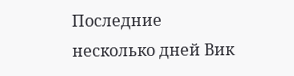Последние несколько дней Вик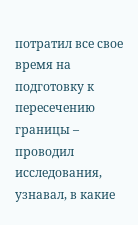потратил все свое время на подготовку к пересечению границы – проводил исследования, узнавал, в какие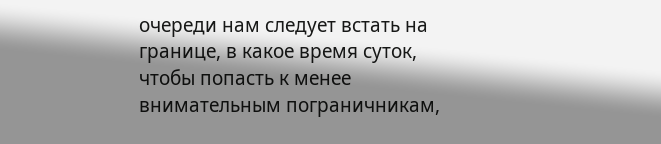очереди нам следует встать на границе, в какое время суток, чтобы попасть к менее внимательным пограничникам,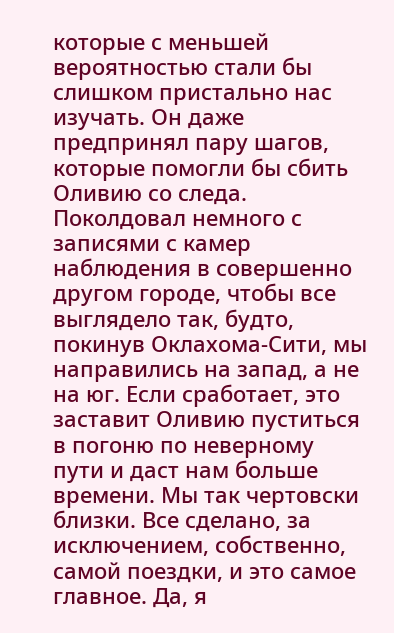которые с меньшей вероятностью стали бы слишком пристально нас изучать. Он даже предпринял пару шагов, которые помогли бы сбить Оливию со следа. Поколдовал немного с записями с камер наблюдения в совершенно другом городе, чтобы все выглядело так, будто, покинув Оклахома-Сити, мы направились на запад, а не на юг. Если сработает, это заставит Оливию пуститься в погоню по неверному пути и даст нам больше времени. Мы так чертовски близки. Все сделано, за исключением, собственно, самой поездки, и это самое главное. Да, я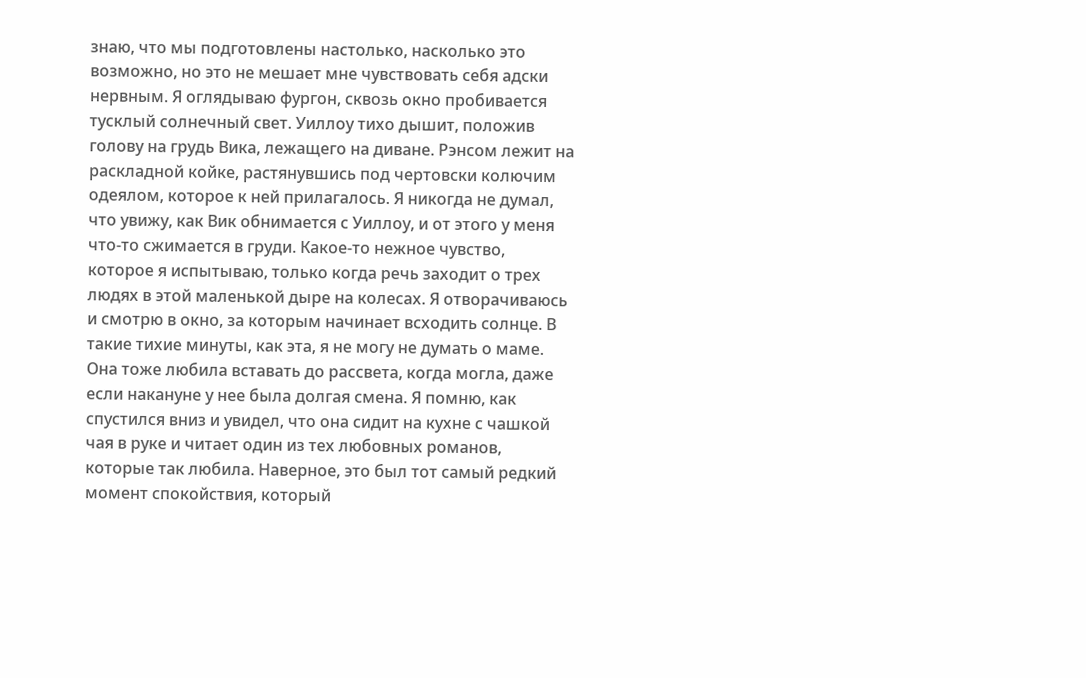знаю, что мы подготовлены настолько, насколько это возможно, но это не мешает мне чувствовать себя адски нервным. Я оглядываю фургон, сквозь окно пробивается тусклый солнечный свет. Уиллоу тихо дышит, положив голову на грудь Вика, лежащего на диване. Рэнсом лежит на раскладной койке, растянувшись под чертовски колючим одеялом, которое к ней прилагалось. Я никогда не думал, что увижу, как Вик обнимается с Уиллоу, и от этого у меня что-то сжимается в груди. Какое-то нежное чувство, которое я испытываю, только когда речь заходит о трех людях в этой маленькой дыре на колесах. Я отворачиваюсь и смотрю в окно, за которым начинает всходить солнце. В такие тихие минуты, как эта, я не могу не думать о маме. Она тоже любила вставать до рассвета, когда могла, даже если накануне у нее была долгая смена. Я помню, как спустился вниз и увидел, что она сидит на кухне с чашкой чая в руке и читает один из тех любовных романов, которые так любила. Наверное, это был тот самый редкий момент спокойствия, который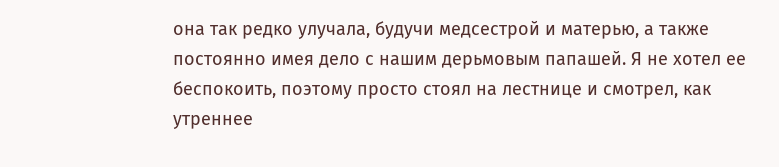она так редко улучала, будучи медсестрой и матерью, а также постоянно имея дело с нашим дерьмовым папашей. Я не хотел ее беспокоить, поэтому просто стоял на лестнице и смотрел, как утреннее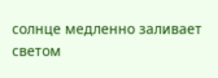солнце медленно заливает светом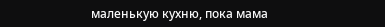маленькую кухню, пока мама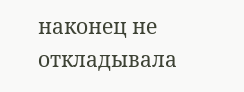наконец не откладывала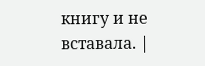книгу и не вставала. |